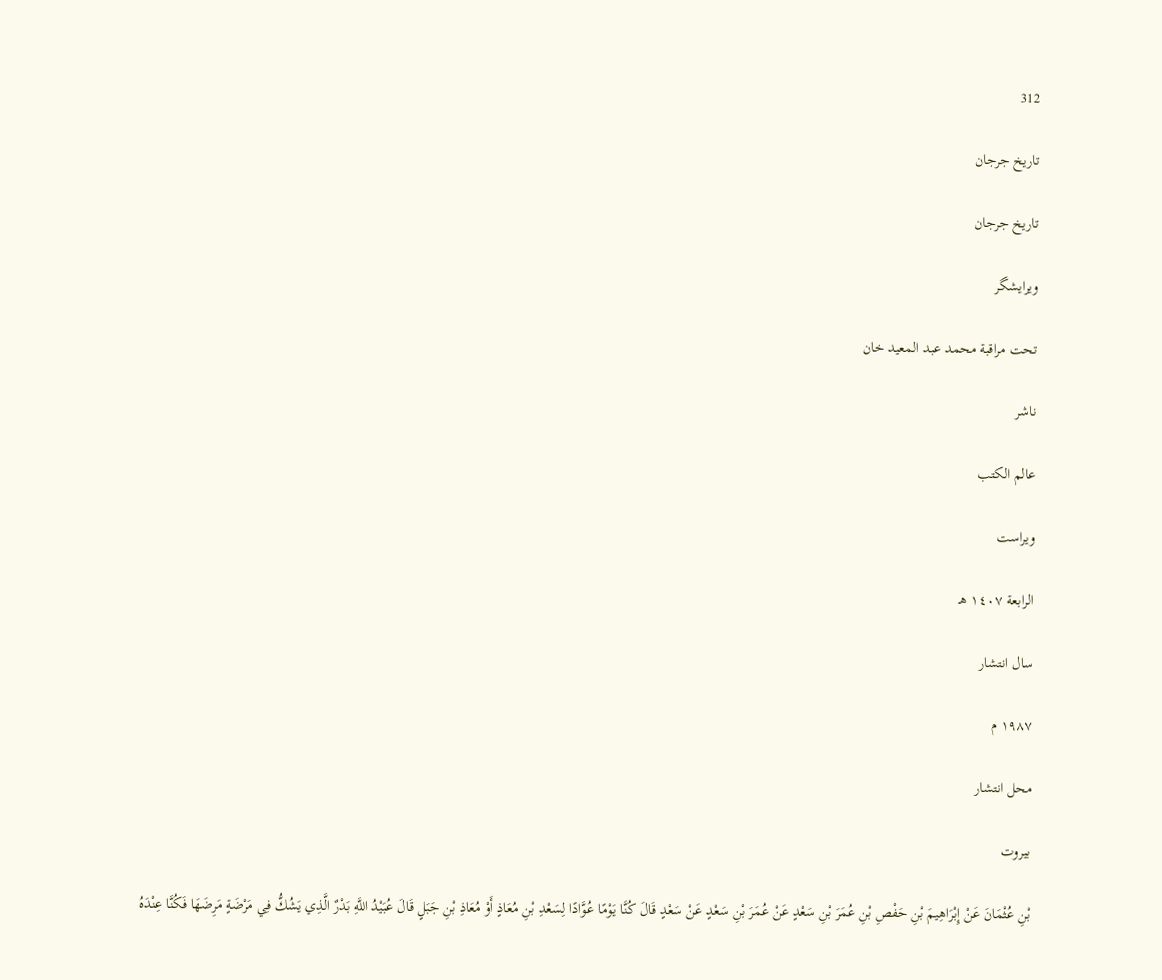312

تاريخ جرجان

تاريخ جرجان

ویرایشگر

تحت مراقبة محمد عبد المعيد خان

ناشر

عالم الكتب

ویراست

الرابعة ١٤٠٧ هـ

سال انتشار

١٩٨٧ م

محل انتشار

بيروت

بْنِ عُثْمَانَ عَنْ إِبْرَاهِيمَ بْنِ حَفْصِ بْنِ عُمَرَ بْنِ سَعْدٍ عَنْ عُمَرَ بْنِ سَعْدٍ عَنْ سَعْدٍ قَالَ كُنَّا يَوْمًا عُوَّادًا لِسَعْدِ بْنِ مُعَاذٍ أَوْ مُعَاذِ بْنِ جَبَلٍ قَالَ عُبَيْدُ اللَّهِ بَدْرٌ الَّذِي يَشُكُّ فِي مَرْضَةٍ مَرِضَهَا فَكُنَّا عِنْدَهُ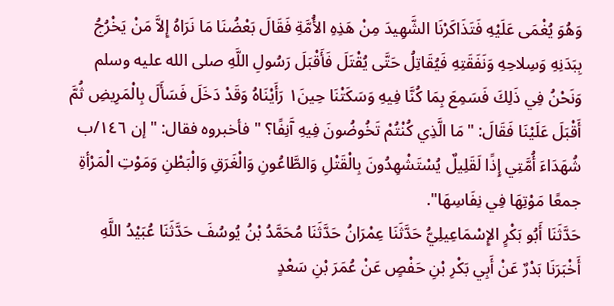وَهُوَ يُغْمَى عَلَيْهِ فَتَذَاكَرْنَا الشَّهِيدَ مِنْ هَذِهِ الأُمَّةِ فَقَالَ بَعْضُنَا مَا نَرَاهُ إِلاَّ مَنْ يَخْرُجُ بِبَدَنِهِ وَسِلاحِهِ وَنَفَقَتِهِ فَيُقَاتِلُ حَتَّى يُقْتَلَ فَأَقْبَلَ رَسُولِ اللَّهِ صلى الله عليه وسلم وَنَحْنُ فِي ذَلِكَ فَسَمِعَ بِمَا كُنَّا فِيهِ وَسَكَتْنَا حِينَ١ رَأَيْنَاهُ وَقَدْ دَخَلَ فَسَأَلَ بِالْمَرِيضِ ثُمَّ أَقْبَلَ عَلَيْنَا فَقَالَ: "مَا الَّذِي كُنْتُمْ تَخُوضُونَ فِيهِ آَنِفًا؟ " فأخبروه فقال: "إن ١٤٦/ب شُهَدَاءَ أُمَّتِي إِذًا لَقَلِيلٌ يُسْتَشْهِدُونَ بِالْقَتْلِ وَالطَّاعُونِ وَالْغَرَقِ وَالْبَطْنِ وَمَوْتِ الْمَرْأةِ جمعًا مَوْتِهَا فِي نِفَاسِهَا".
حَدَّثَنَا أَبُو بَكْرٍ الإِسْمَاعِيلِيُّ حَدَّثَنَا عِمْرَانُ حَدَّثَنَا مُحَمَّدُ بْنُ يُوسُفَ حَدَّثَنَا عُبَيْدُ اللَّهِ أَخْبَرَنَا بَدْرٌ عَنْ أَبِي بَكْرِ بْنِ حَفْصٍ عَنْ عُمَرَ بْنِ سَعْدٍ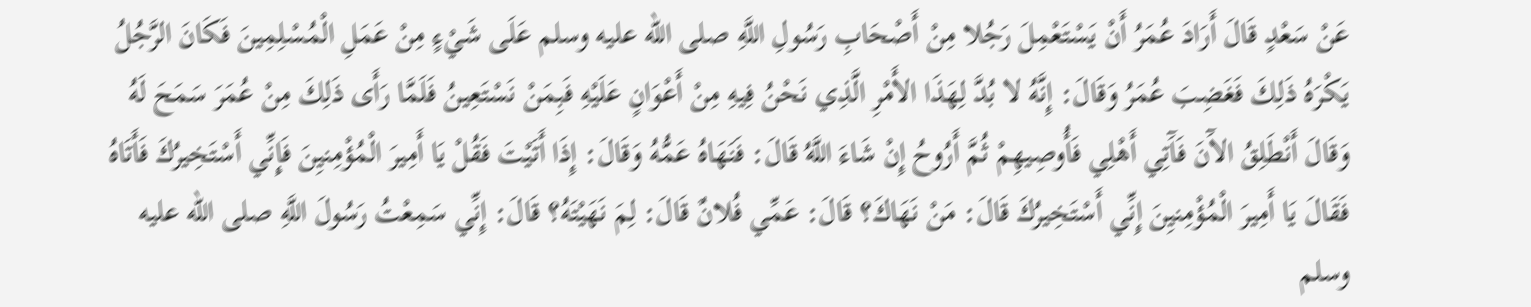عَنْ سَعْدٍ قَالَ أَرَادَ عُمَرُ أَنْ يَسْتَعْمِلَ رَجُلا مِنْ أَصْحَابِ رَسُولِ اللَّهِ صلى الله عليه وسلم عَلَى شَيْءٍ مِنْ عَمَلِ الْمُسْلِمِينَ فَكَانَ الرَّجُلُ يَكْرَهُ ذَلِكَ فَغَضِبَ عُمَرُ وَقَالَ: إِنَّهُ لا بُدَّ لِهَذَا الأَمْرِ الَّذِي نَحْنُ فِيهِ مِنْ أَعْوَانٍ عَلَيْهِ فَبِمَنْ نَسْتَعِينُ فَلَمَّا رَأَى ذَلِكَ مِنْ عُمَرَ سَمَحَ لَهُ وَقَالَ أَنْطَلِقُ الآَنَ فَآَتِي أَهْلِي فَأُوصِيهِمْ ثُمَّ أَرُوحُ إِنْ شَاءَ اللَّهُ قَالَ: فَنَهَاهُ عَمُّهُ وَقَالَ: إِذَا أَتَيْتَ فَقُلْ يَا أَمِيرَ الْمُؤْمِنيِنَ فَإِنِّي أَسْتَخِيرُكَ فَأَتَاهُ فَقَالَ يَا أَمِيرَ الْمُؤْمِنيِنَ إِنِّي أَسْتَخِيرُكَ قَالَ: مَنْ نَهَاكَ؟ قَالَ: عَمِّي فُلانٌ قَالَ: لِمَ نَهَيْتَهُ؟ قَالَ: إِنِّي سَمِعْتُ رَسُولَ اللَّهِ صلى الله عليه وسلم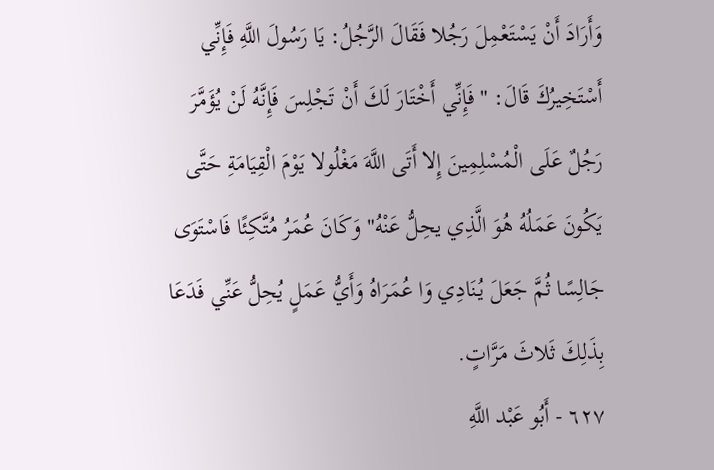وَأَرَادَ أَنْ يَسْتَعْمِلَ رَجُلا فَقَالَ الرَّجُلُ: يَا رَسُولَ اللَّهِ فَإِنِّي أَسْتَخِيرُكَ قَالَ: "فَإِنِّي أَخْتَارَ لَكَ أَنْ تَجْلِسَ فَإِنَّهُ لَنْ يُؤَمَّرَ رَجُلٌ عَلَى الْمُسْلِمِينَ إِلا أَتَى اللَّهَ مَغْلُولا يَوْمَ الْقِيَامَةِ حَتَّى يَكُونَ عَمَلُهُ هُوَ الَّذِي يحِلُّ عَنْهُ" وَكَانَ عُمَرُ مُتَّكِئًا فَاسْتَوَى جَالِسًا ثُمَّ جَعَلَ يُنَادِي وَا عُمَرَاهُ وَأَيُّ عَمَلٍ يُحِلُّ عَنِّي فَدَعَا بِذَلِكَ ثَلاثَ مَرَّاتٍ.
٦٢٧ - أَبُو عَبْد اللَّهِ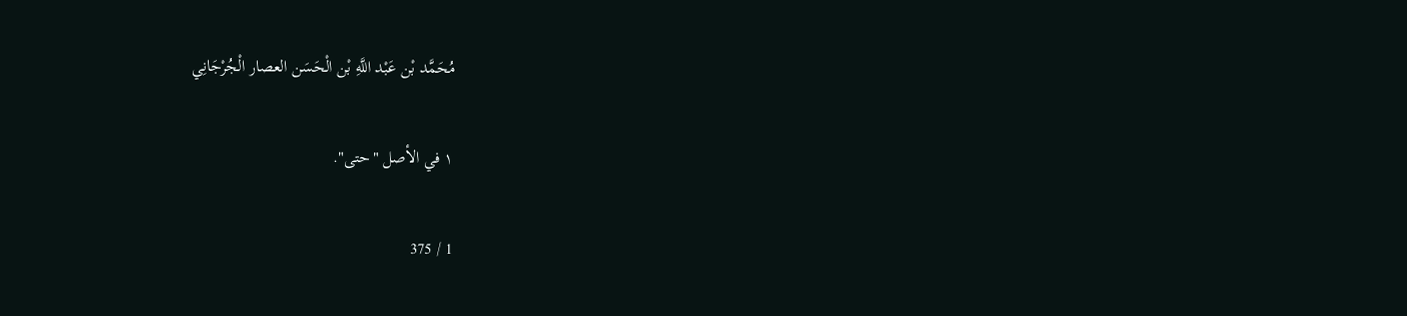مُحَمَّد بْن عَبْد اللَّهِ بْن الْحَسَن العصار الْجُرْجَانِي

١ في الأصل "حتى".

1 / 375